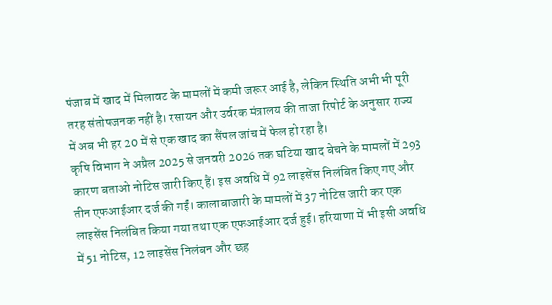पंजाब में खाद में मिलावट के मामलों में कमी जरूर आई है, लेकिन स्थिति अभी भी पूरी तरह संतोषजनक नहीं है। रसायन और उर्वरक मंत्रालय की ताजा रिपोर्ट के अनुसार राज्य में अब भी हर 20 में से एक खाद का सैंपल जांच में फेल हो रहा है।
कृषि विभाग ने अप्रैल 2025 से जनवरी 2026 तक घटिया खाद बेचने के मामलों में 293 कारण बताओ नोटिस जारी किए हैं। इस अवधि में 92 लाइसेंस निलंबित किए गए और तीन एफआईआर दर्ज की गईं। कालाबाजारी के मामलों में 37 नोटिस जारी कर एक लाइसेंस निलंबित किया गया तथा एक एफआईआर दर्ज हुई। हरियाणा में भी इसी अवधि में 51 नोटिस, 12 लाइसेंस निलंबन और छह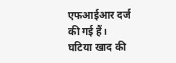एफआईआर दर्ज की गई हैं।
घटिया खाद की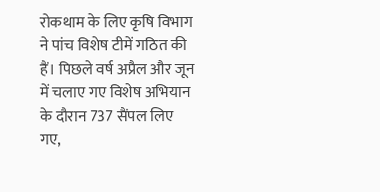रोकथाम के लिए कृषि विभाग ने पांच विशेष टीमें गठित की हैं। पिछले वर्ष अप्रैल और जून में चलाए गए विशेष अभियान के दौरान 737 सैंपल लिए गए,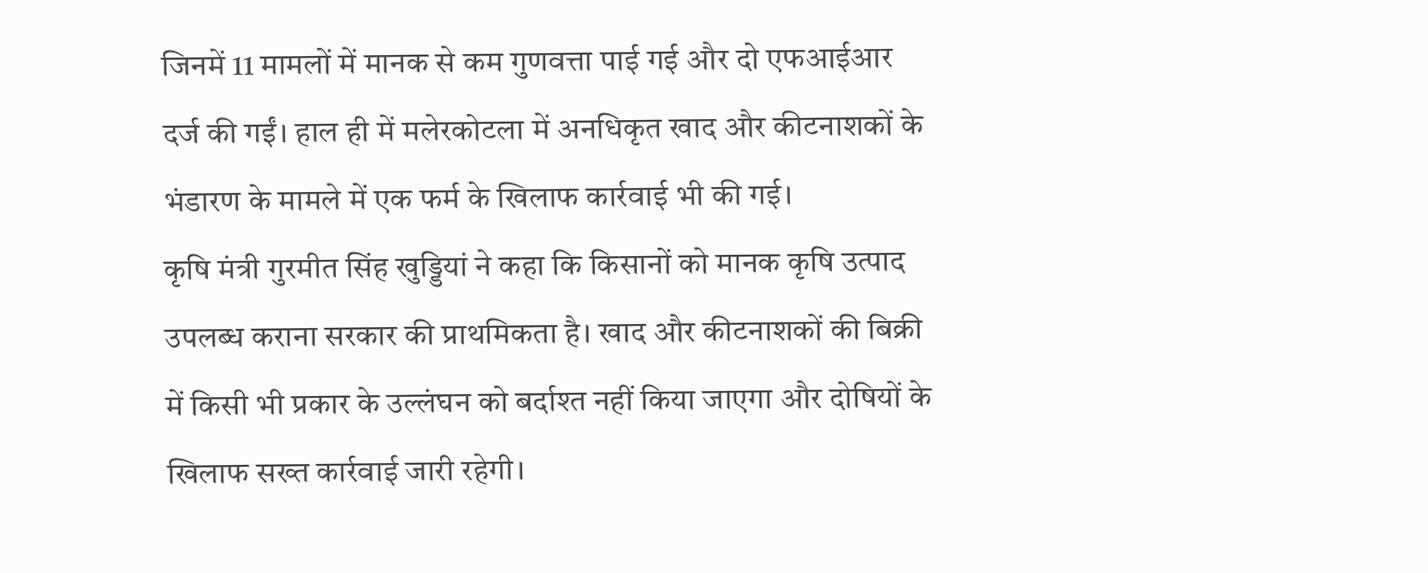जिनमें 11 मामलों में मानक से कम गुणवत्ता पाई गई और दो एफआईआर दर्ज की गईं। हाल ही में मलेरकोटला में अनधिकृत खाद और कीटनाशकों के भंडारण के मामले में एक फर्म के खिलाफ कार्रवाई भी की गई।
कृषि मंत्री गुरमीत सिंह खुड्डियां ने कहा कि किसानों को मानक कृषि उत्पाद उपलब्ध कराना सरकार की प्राथमिकता है। खाद और कीटनाशकों की बिक्री में किसी भी प्रकार के उल्लंघन को बर्दाश्त नहीं किया जाएगा और दोषियों के खिलाफ सख्त कार्रवाई जारी रहेगी।